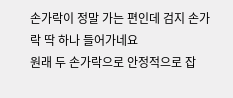손가락이 정말 가는 편인데 검지 손가락 딱 하나 들어가네요
원래 두 손가락으로 안정적으로 잡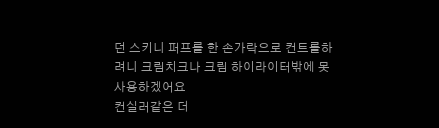던 스키니 퍼프를 한 손가락으로 컨트롤하려니 크림치크나 크림 하이라이터밖에 못 사용하겠어요
컨실러같은 더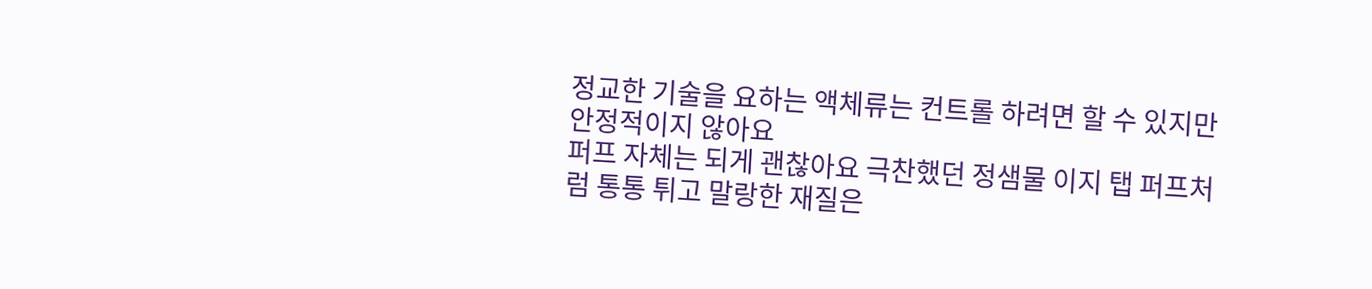정교한 기술을 요하는 액체류는 컨트롤 하려면 할 수 있지만 안정적이지 않아요
퍼프 자체는 되게 괜찮아요 극찬했던 정샘물 이지 탭 퍼프처럼 통통 튀고 말랑한 재질은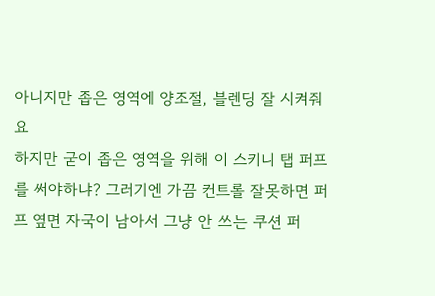아니지만 좁은 영역에 양조절, 블렌딩 잘 시켜줘요
하지만 굳이 좁은 영역을 위해 이 스키니 탭 퍼프를 써야하냐? 그러기엔 가끔 컨트롤 잘못하면 퍼프 옆면 자국이 남아서 그냥 안 쓰는 쿠션 퍼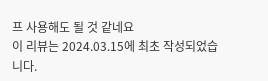프 사용해도 될 것 같네요
이 리뷰는 2024.03.15에 최초 작성되었습니다.